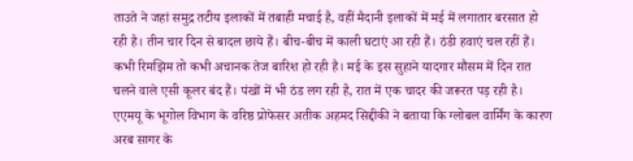ताउते ने जहां समुद्र तटीय इलाकों में तबाही मचाई है, वहीं मैदानी इलाकों में मई में लगातार बरसात हो रही है। तीन चार दिन से बादल छाये हैं। बीच-बीच में काली घटाएं आ रही हैं। ठंडी हवाएं चल रहीं हैं। कभी रिमझिम तो कभी अचानक तेज बारिश हो रही है। मई के इस सुहाने यादगार मौसम में दिन रात चलने वाले एसी कूलर बंद हैं। पंखों में भी ठंड लग रही है, रात में एक चादर की जरूरत पड़ रही है।
एएमयू के भूगोल विभाग के वरिष्ठ प्रोफेसर अतीक अहमद सिद्दीकी ने बताया कि ग्लोबल वार्मिंग के कारण अरब सागर के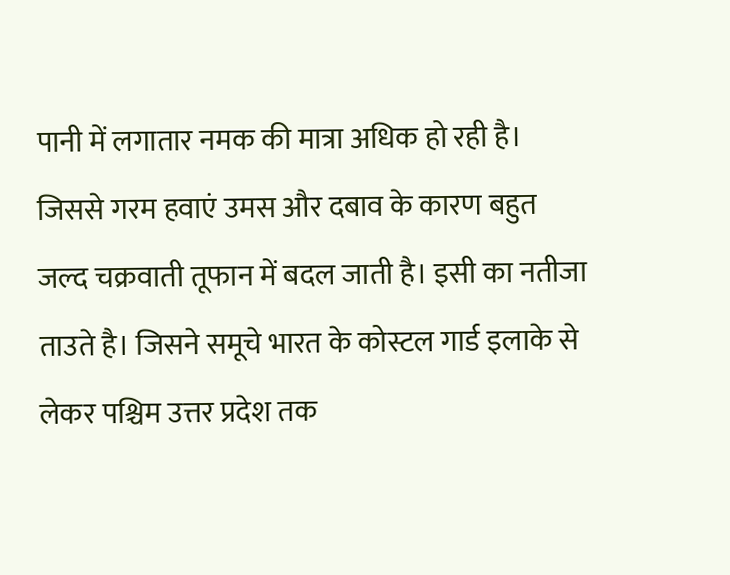पानी में लगातार नमक की मात्रा अधिक हो रही है। जिससे गरम हवाएं उमस और दबाव के कारण बहुत जल्द चक्रवाती तूफान में बदल जाती है। इसी का नतीजा ताउते है। जिसने समूचे भारत के कोस्टल गार्ड इलाके से लेकर पश्चिम उत्तर प्रदेश तक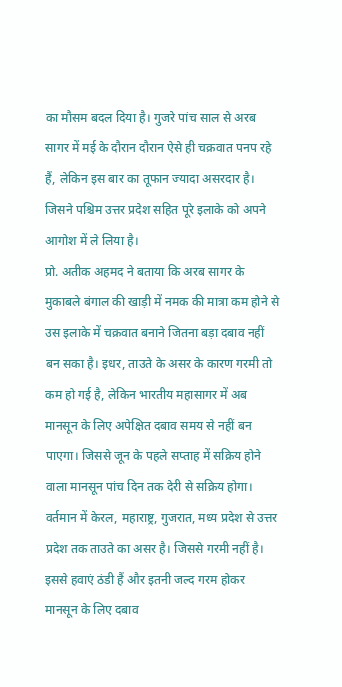का मौसम बदल दिया है। गुजरे पांच साल से अरब सागर में मई के दौरान दौरान ऐसे ही चक्रवात पनप रहे हैं, लेकिन इस बार का तूफान ज्यादा असरदार है। जिसने पश्चिम उत्तर प्रदेश सहित पूरे इलाके को अपने आगोश में ले लिया है।
प्रो. अतीक अहमद ने बताया कि अरब सागर के मुकाबले बंगाल की खाड़ी में नमक की मात्रा कम होने से उस इलाके में चक्रवात बनाने जितना बड़ा दबाव नहीं बन सका है। इधर, ताउते के असर के कारण गरमी तो कम हो गई है, लेकिन भारतीय महासागर में अब मानसून के लिए अपेक्षित दबाव समय से नहीं बन पाएगा। जिससे जून के पहले सप्ताह में सक्रिय होने वाला मानसून पांच दिन तक देरी से सक्रिय होगा। वर्तमान में केरल, महाराष्ट्र, गुजरात, मध्य प्रदेश से उत्तर प्रदेश तक ताउते का असर है। जिससे गरमी नहीं है। इससे हवाएं ठंडी हैं और इतनी जल्द गरम होकर मानसून के लिए दबाव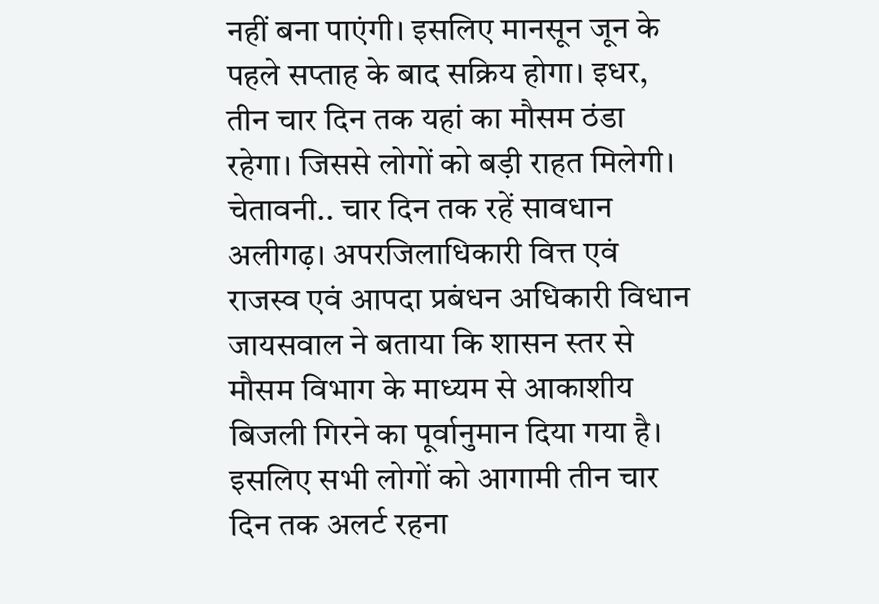नहीं बना पाएंगी। इसलिए मानसून जून के पहले सप्ताह के बाद सक्रिय होगा। इधर, तीन चार दिन तक यहां का मौसम ठंडा रहेगा। जिससे लोगों को बड़ी राहत मिलेगी।
चेतावनी.. चार दिन तक रहें सावधान
अलीगढ़। अपरजिलाधिकारी वित्त एवं राजस्व एवं आपदा प्रबंधन अधिकारी विधान जायसवाल ने बताया कि शासन स्तर से मौसम विभाग के माध्यम से आकाशीय बिजली गिरने का पूर्वानुमान दिया गया है। इसलिए सभी लोगों को आगामी तीन चार दिन तक अलर्ट रहना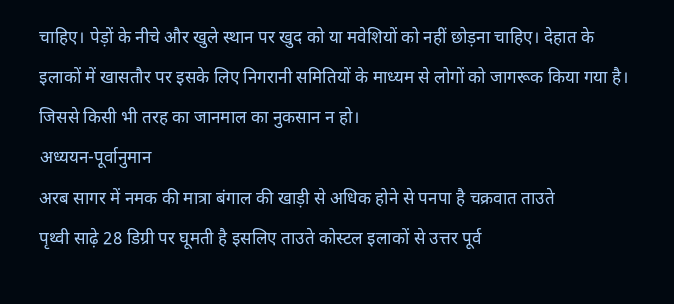चाहिए। पेड़ों के नीचे और खुले स्थान पर खुद को या मवेशियों को नहीं छोड़ना चाहिए। देहात के इलाकों में खासतौर पर इसके लिए निगरानी समितियों के माध्यम से लोगों को जागरूक किया गया है। जिससे किसी भी तरह का जानमाल का नुकसान न हो।
अध्ययन-पूर्वानुमान
अरब सागर में नमक की मात्रा बंगाल की खाड़ी से अधिक होने से पनपा है चक्रवात ताउते
पृथ्वी साढ़े 28 डिग्री पर घूमती है इसलिए ताउते कोस्टल इलाकों से उत्तर पूर्व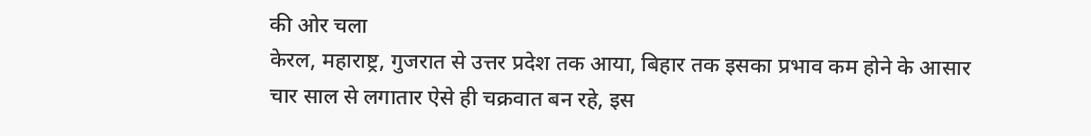की ओर चला
केरल, महाराष्ट्र, गुजरात से उत्तर प्रदेश तक आया, बिहार तक इसका प्रभाव कम होने के आसार
चार साल से लगातार ऐसे ही चक्रवात बन रहे, इस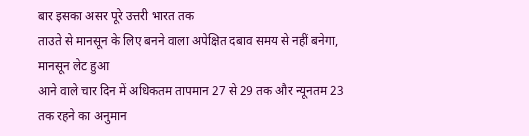बार इसका असर पूरे उत्तरी भारत तक
ताउते से मानसून के लिए बनने वाला अपेक्षित दबाव समय से नहीं बनेगा, मानसून लेट हुआ
आने वाले चार दिन में अधिकतम तापमान 27 से 29 तक और न्यूनतम 23 तक रहने का अनुमान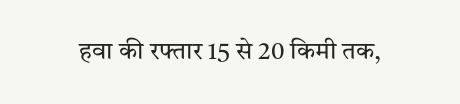हवा की रफ्तार 15 से 20 किमी तक,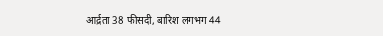आर्द्रता 38 फीसदी, बारिश लगभग 44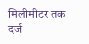मिलीमीटर तक दर्ज